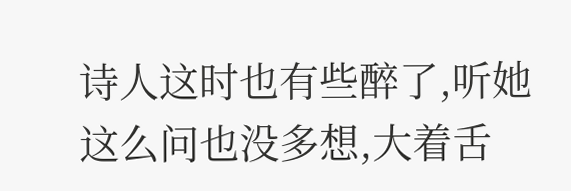诗人这时也有些醉了,听她这么问也没多想,大着舌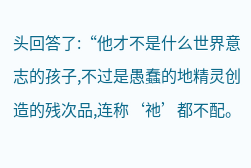头回答了:“他才不是什么世界意志的孩子,不过是愚蠢的地精灵创造的残次品,连称‘祂’都不配。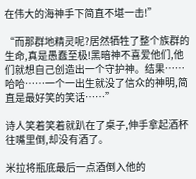在伟大的海神手下简直不堪一击!”

“而那群地精灵呢?居然牺牲了整个族群的生命,真是愚蠢至极!黑暗神不喜爱他们,他们就想自己创造出一个守护神。结果……哈哈……一个一出生就没了信众的神明,简直是最好笑的笑话……”

诗人笑着笑着就趴在了桌子,伸手拿起酒杯往嘴里倒,却没有酒了。

米拉将瓶底最后一点酒倒入他的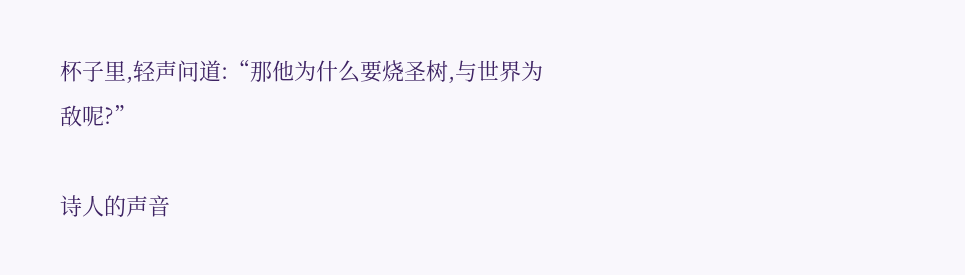杯子里,轻声问道:“那他为什么要烧圣树,与世界为敌呢?”

诗人的声音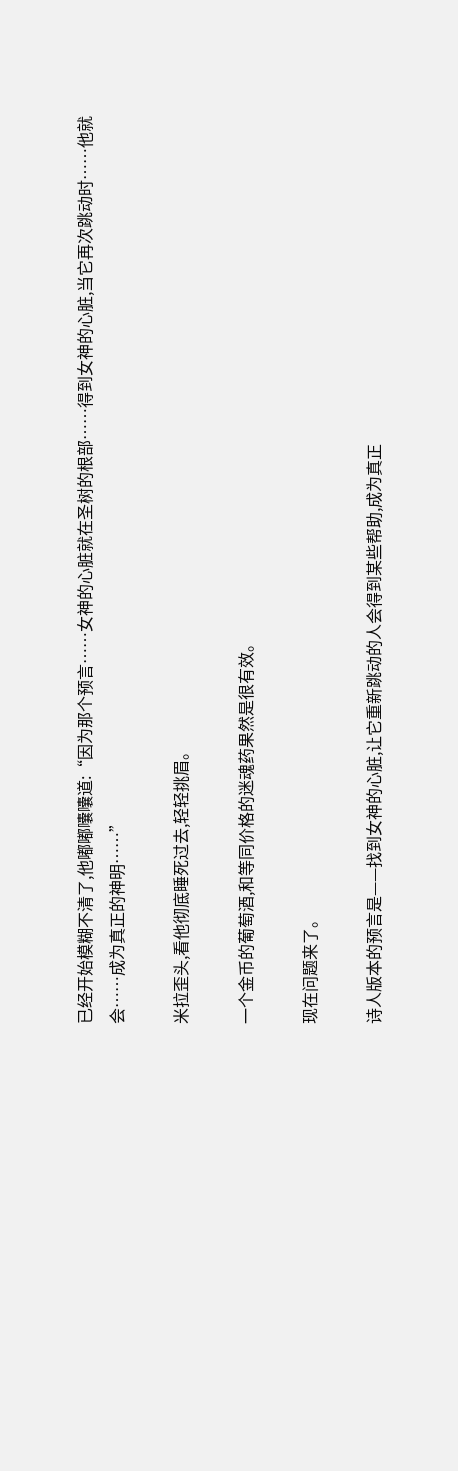已经开始模糊不清了,他嘟嘟囔囔道:“因为那个预言……女神的心脏就在圣树的根部……得到女神的心脏,当它再次跳动时……他就会……成为真正的神明……”

米拉歪头,看他彻底睡死过去,轻轻挑眉。

一个金币的葡萄酒,和等同价格的迷魂药果然是很有效。

现在问题来了。

诗人版本的预言是——找到女神的心脏,让它重新跳动的人会得到某些帮助,成为真正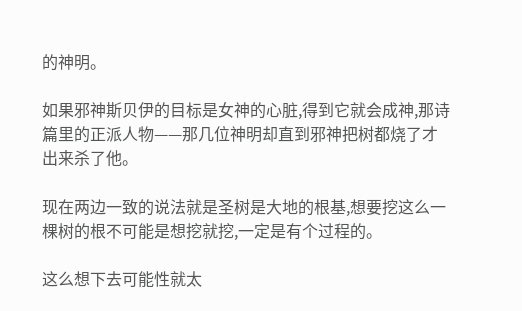的神明。

如果邪神斯贝伊的目标是女神的心脏,得到它就会成神,那诗篇里的正派人物——那几位神明却直到邪神把树都烧了才出来杀了他。

现在两边一致的说法就是圣树是大地的根基,想要挖这么一棵树的根不可能是想挖就挖,一定是有个过程的。

这么想下去可能性就太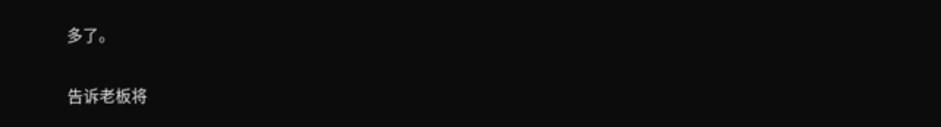多了。

告诉老板将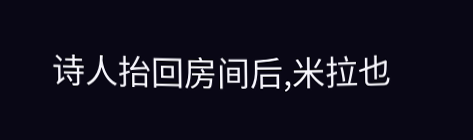诗人抬回房间后,米拉也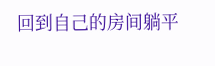回到自己的房间躺平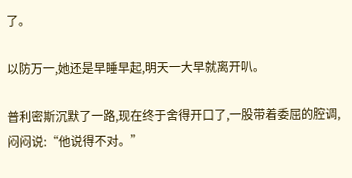了。

以防万一,她还是早睡早起,明天一大早就离开叭。

普利密斯沉默了一路,现在终于舍得开口了,一股带着委屈的腔调,闷闷说:“他说得不对。”